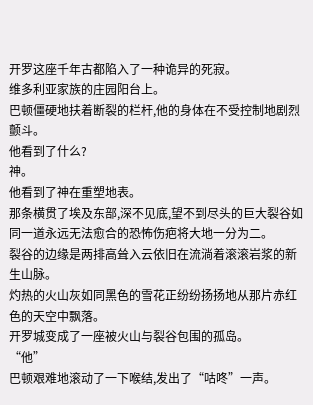开罗这座千年古都陷入了一种诡异的死寂。
维多利亚家族的庄园阳台上。
巴顿僵硬地扶着断裂的栏杆,他的身体在不受控制地剧烈颤斗。
他看到了什么?
神。
他看到了神在重塑地表。
那条横贯了埃及东部,深不见底,望不到尽头的巨大裂谷如同一道永远无法愈合的恐怖伤疤将大地一分为二。
裂谷的边缘是两排高耸入云依旧在流淌着滚滚岩浆的新生山脉。
灼热的火山灰如同黑色的雪花正纷纷扬扬地从那片赤红色的天空中飘落。
开罗城变成了一座被火山与裂谷包围的孤岛。
“他”
巴顿艰难地滚动了一下喉结,发出了“咕咚”一声。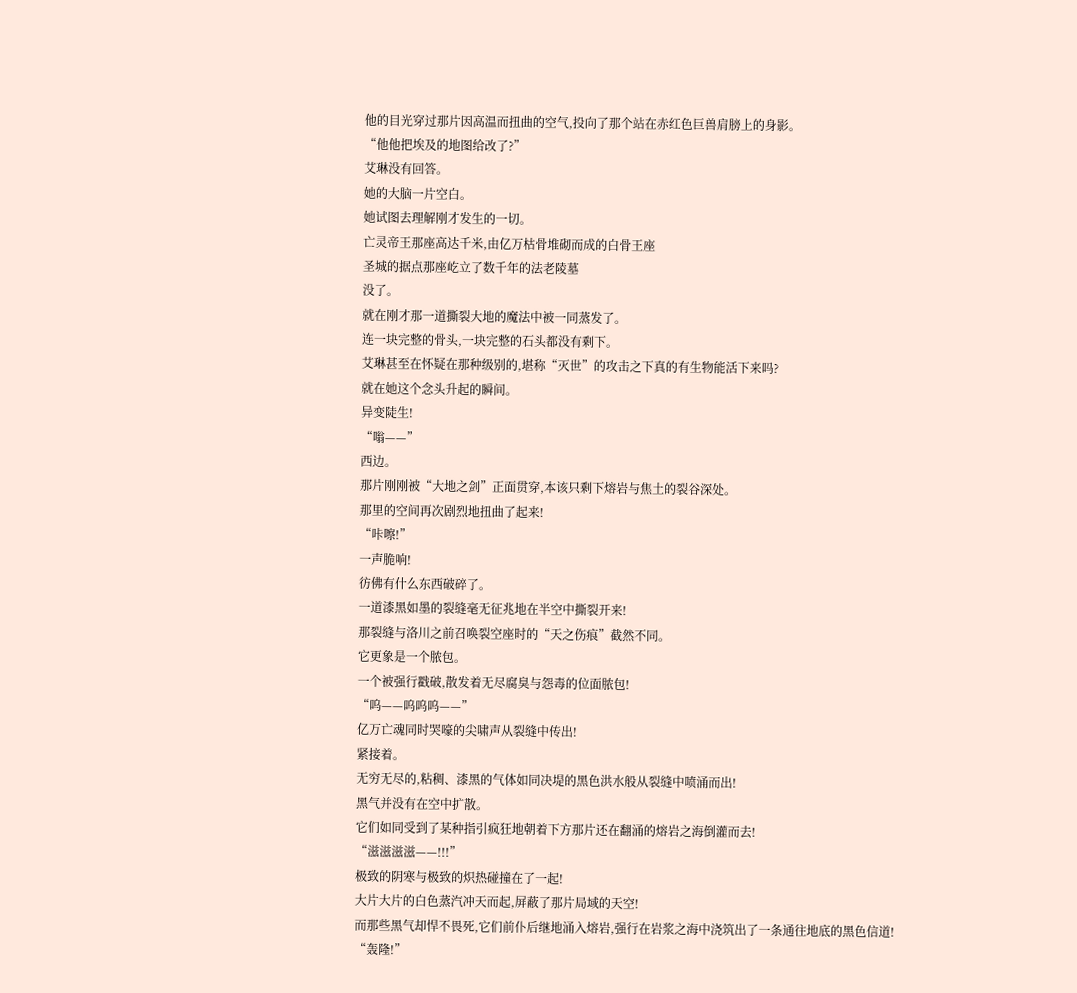他的目光穿过那片因高温而扭曲的空气,投向了那个站在赤红色巨兽肩膀上的身影。
“他他把埃及的地图给改了?”
艾琳没有回答。
她的大脑一片空白。
她试图去理解刚才发生的一切。
亡灵帝王那座高达千米,由亿万枯骨堆砌而成的白骨王座
圣城的据点那座屹立了数千年的法老陵墓
没了。
就在刚才那一道撕裂大地的魔法中被一同蒸发了。
连一块完整的骨头,一块完整的石头都没有剩下。
艾琳甚至在怀疑在那种级别的,堪称“灭世”的攻击之下真的有生物能活下来吗?
就在她这个念头升起的瞬间。
异变陡生!
“嗡——”
西边。
那片刚刚被“大地之剑”正面贯穿,本该只剩下熔岩与焦土的裂谷深处。
那里的空间再次剧烈地扭曲了起来!
“咔嚓!”
一声脆响!
彷佛有什么东西破碎了。
一道漆黑如墨的裂缝毫无征兆地在半空中撕裂开来!
那裂缝与洛川之前召唤裂空座时的“天之伤痕”截然不同。
它更象是一个脓包。
一个被强行戳破,散发着无尽腐臭与怨毒的位面脓包!
“呜——呜呜呜——”
亿万亡魂同时哭嚎的尖啸声从裂缝中传出!
紧接着。
无穷无尽的,粘稠、漆黑的气体如同决堤的黑色洪水般从裂缝中喷涌而出!
黑气并没有在空中扩散。
它们如同受到了某种指引疯狂地朝着下方那片还在翻涌的熔岩之海倒灌而去!
“滋滋滋滋——!!!”
极致的阴寒与极致的炽热碰撞在了一起!
大片大片的白色蒸汽冲天而起,屏蔽了那片局域的天空!
而那些黑气却悍不畏死,它们前仆后继地涌入熔岩,强行在岩浆之海中浇筑出了一条通往地底的黑色信道!
“轰隆!”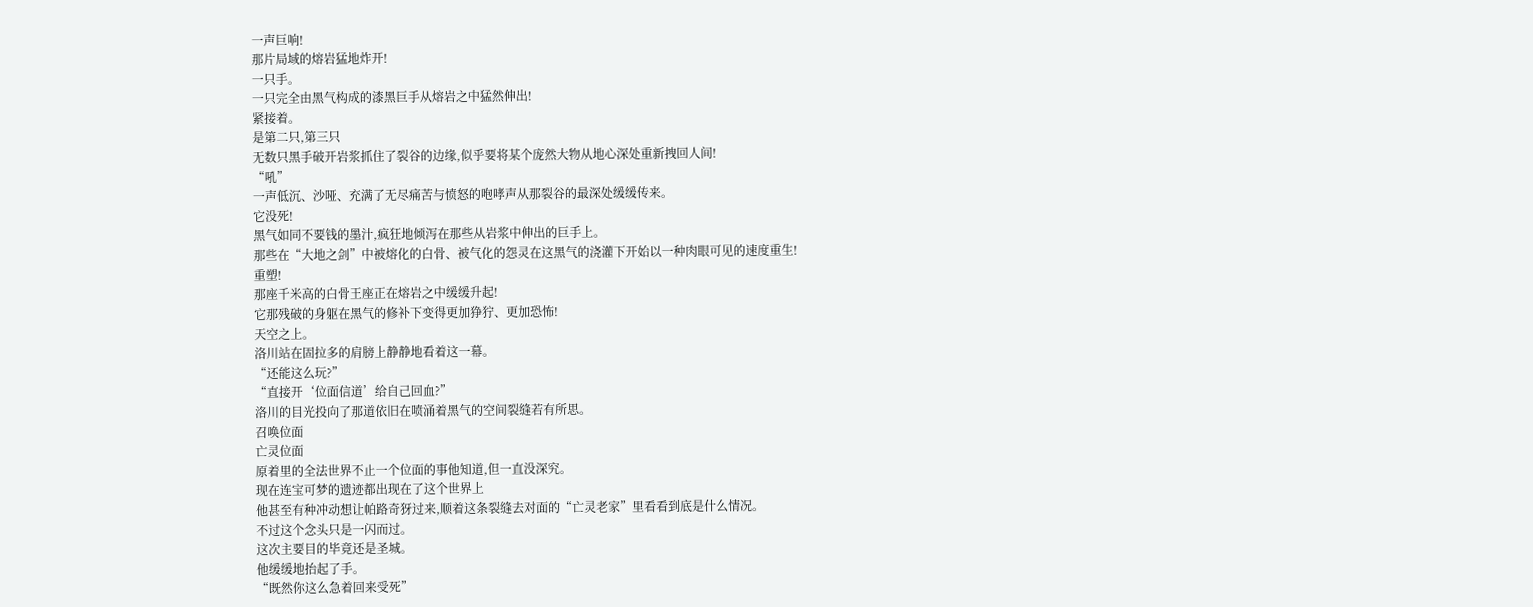一声巨响!
那片局域的熔岩猛地炸开!
一只手。
一只完全由黑气构成的漆黑巨手从熔岩之中猛然伸出!
紧接着。
是第二只,第三只
无数只黑手破开岩浆抓住了裂谷的边缘,似乎要将某个庞然大物从地心深处重新拽回人间!
“吼”
一声低沉、沙哑、充满了无尽痛苦与愤怒的咆哮声从那裂谷的最深处缓缓传来。
它没死!
黑气如同不要钱的墨汁,疯狂地倾泻在那些从岩浆中伸出的巨手上。
那些在“大地之剑”中被熔化的白骨、被气化的怨灵在这黑气的浇灌下开始以一种肉眼可见的速度重生!
重塑!
那座千米高的白骨王座正在熔岩之中缓缓升起!
它那残破的身躯在黑气的修补下变得更加狰狞、更加恐怖!
天空之上。
洛川站在固拉多的肩膀上静静地看着这一幕。
“还能这么玩?”
“直接开‘位面信道’给自己回血?”
洛川的目光投向了那道依旧在喷涌着黑气的空间裂缝若有所思。
召唤位面
亡灵位面
原着里的全法世界不止一个位面的事他知道,但一直没深究。
现在连宝可梦的遗迹都出现在了这个世界上
他甚至有种冲动想让帕路奇犽过来,顺着这条裂缝去对面的“亡灵老家”里看看到底是什么情况。
不过这个念头只是一闪而过。
这次主要目的毕竟还是圣城。
他缓缓地抬起了手。
“既然你这么急着回来受死”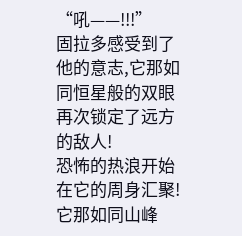“吼——!!!”
固拉多感受到了他的意志,它那如同恒星般的双眼再次锁定了远方的敌人!
恐怖的热浪开始在它的周身汇聚!
它那如同山峰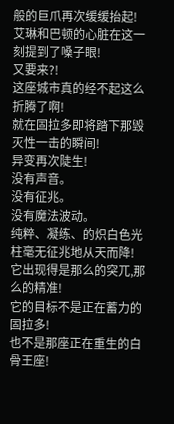般的巨爪再次缓缓抬起!
艾琳和巴顿的心脏在这一刻提到了嗓子眼!
又要来?!
这座城市真的经不起这么折腾了啊!
就在固拉多即将踏下那毁灭性一击的瞬间!
异变再次陡生!
没有声音。
没有征兆。
没有魔法波动。
纯粹、凝练、的炽白色光柱毫无征兆地从天而降!
它出现得是那么的突兀,那么的精准!
它的目标不是正在蓄力的固拉多!
也不是那座正在重生的白骨王座!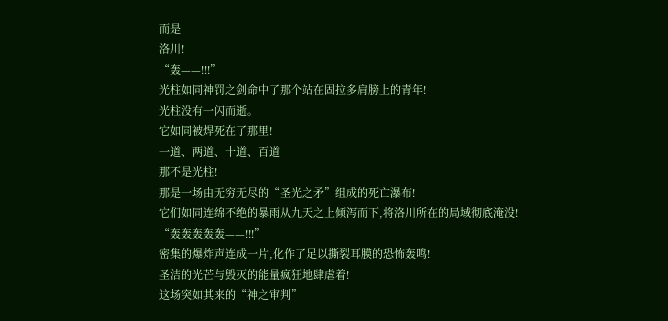而是
洛川!
“轰——!!!”
光柱如同神罚之剑命中了那个站在固拉多肩膀上的青年!
光柱没有一闪而逝。
它如同被焊死在了那里!
一道、两道、十道、百道
那不是光柱!
那是一场由无穷无尽的“圣光之矛”组成的死亡瀑布!
它们如同连绵不绝的暴雨从九天之上倾泻而下,将洛川所在的局域彻底淹没!
“轰轰轰轰轰——!!!”
密集的爆炸声连成一片,化作了足以撕裂耳膜的恐怖轰鸣!
圣洁的光芒与毁灭的能量疯狂地肆虐着!
这场突如其来的“神之审判”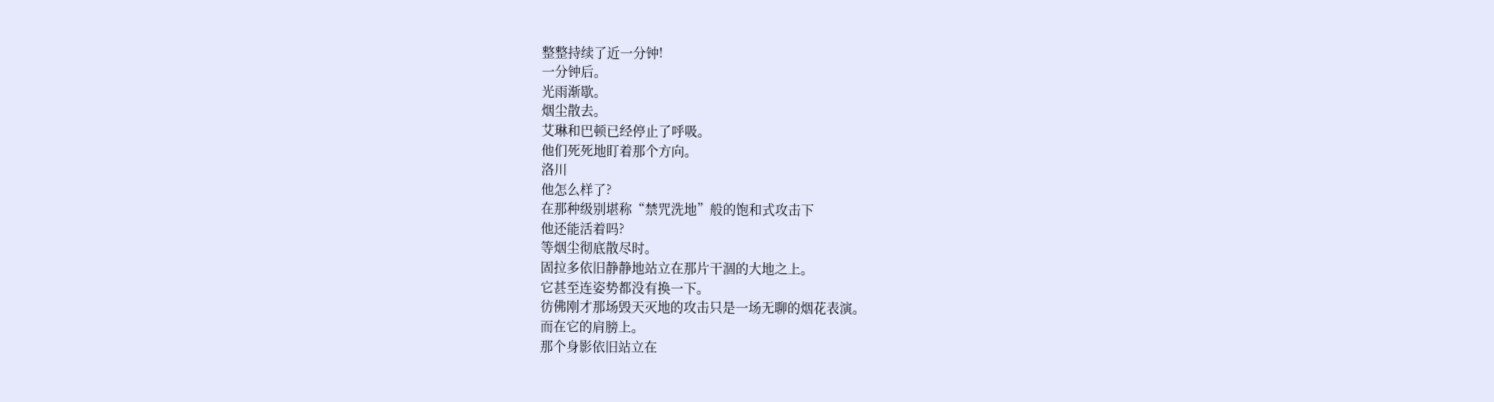整整持续了近一分钟!
一分钟后。
光雨渐歇。
烟尘散去。
艾琳和巴顿已经停止了呼吸。
他们死死地盯着那个方向。
洛川
他怎么样了?
在那种级别堪称“禁咒洗地”般的饱和式攻击下
他还能活着吗?
等烟尘彻底散尽时。
固拉多依旧静静地站立在那片干涸的大地之上。
它甚至连姿势都没有换一下。
彷佛刚才那场毁天灭地的攻击只是一场无聊的烟花表演。
而在它的肩膀上。
那个身影依旧站立在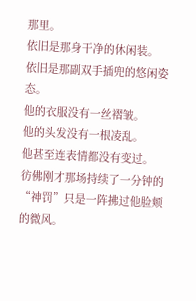那里。
依旧是那身干净的休闲装。
依旧是那副双手插兜的悠闲姿态。
他的衣服没有一丝褶皱。
他的头发没有一根凌乱。
他甚至连表情都没有变过。
彷佛刚才那场持续了一分钟的“神罚”只是一阵拂过他脸颊的微风。